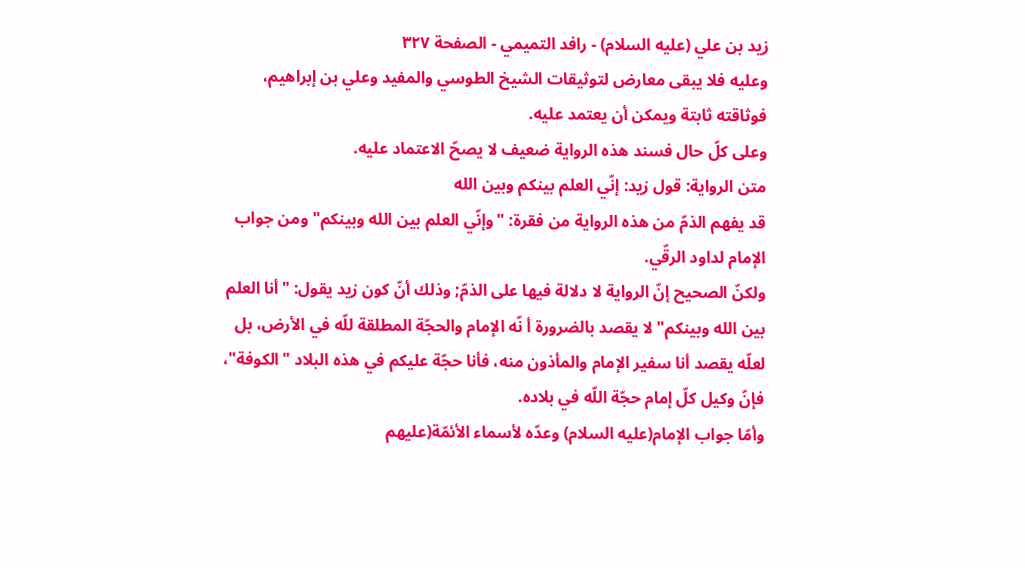زيد بن علي (عليه السلام) - رافد التميمي - الصفحة ٣٢٧
وعليه فلا يبقى معارض لتوثيقات الشيخ الطوسي والمفيد وعلي بن إبراهيم، فوثاقته ثابتة ويمكن أن يعتمد عليه.
وعلى كلّ حال فسند هذه الرواية ضعيف لا يصحّ الاعتماد عليه.
متن الرواية: قول زيد: إنّي العلم بينكم وبين الله
قد يفهم الذمّ من هذه الرواية من فقرة: "وإنّي العلم بين الله وبينكم" ومن جواب الإمام لداود الرقّي.
ولكنّ الصحيح إنّ الرواية لا دلالة فيها على الذمّ; وذلك أنّ كون زيد يقول: "أنا العلم بين الله وبينكم" لا يقصد بالضرورة أ نّه الإمام والحجّة المطلقة للّه في الأرض، بل لعلّه يقصد أنا سفير الإمام والمأذون منه، فأنا حجّة عليكم في هذه البلاد "الكوفة"، فإنّ وكيل كلّ إمام حجّة اللّه في بلاده.
وأمّا جواب الإمام(عليه السلام) وعدّه لأسماء الأئمّة(عليهم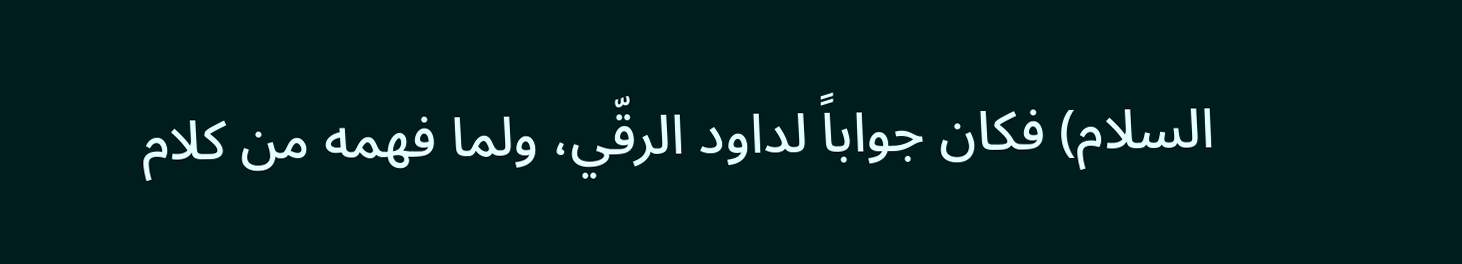السلام) فكان جواباً لداود الرقّي، ولما فهمه من كلام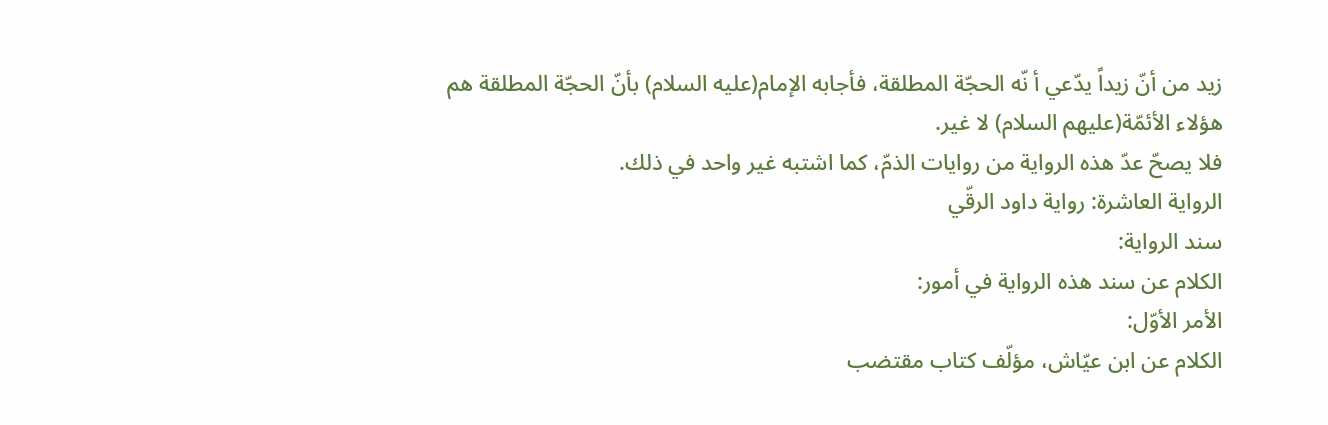زيد من أنّ زيداً يدّعي أ نّه الحجّة المطلقة، فأجابه الإمام(عليه السلام) بأنّ الحجّة المطلقة هم هؤلاء الأئمّة(عليهم السلام) لا غير.
فلا يصحّ عدّ هذه الرواية من روايات الذمّ، كما اشتبه غير واحد في ذلك.
الرواية العاشرة: رواية داود الرقّي
سند الرواية:
الكلام عن سند هذه الرواية في أمور:
الأمر الأوّل:
الكلام عن ابن عيّاش، مؤلّف كتاب مقتضب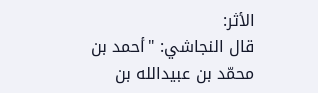الأثر:
قال النجاشي: "أحمد بن محمّد بن عبيدالله بن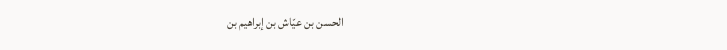الحسن بن عيّاش بن إبراهيم بن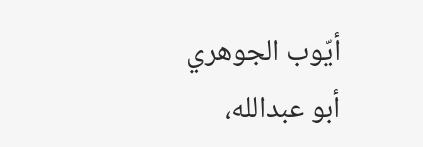أيّوب الجوهري أبو عبدالله،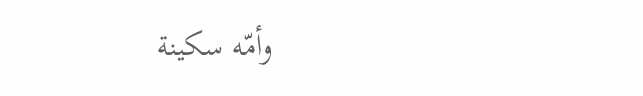وأمّه سكينة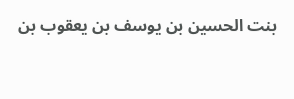بنت الحسين بن يوسف بن يعقوب بن